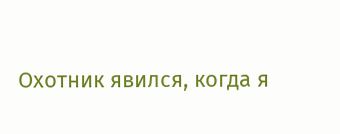Охотник явился, когда я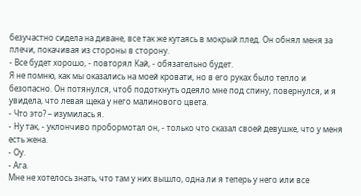безучастно сидела на диване, все так же кутаясь в мокрый плед. Он обнял меня за плечи, покачивая из стороны в сторону.
- Все будет хорошо, - повторял Кай, - обязательно будет.
Я не помню, как мы оказались на моей кровати, но в его руках было тепло и безопасно. Он потянулся, чтоб подоткнуть одеяло мне под спину, повернулся, и я увидела, что левая щека у него малинового цвета.
- Что это? – изумилась я.
- Ну так, - уклончиво пробормотал он, - только что сказал своей девушке, что у меня есть жена.
- Оу.
- Ага.
Мне не хотелось знать, что там у них вышло, одна ли я теперь у него или все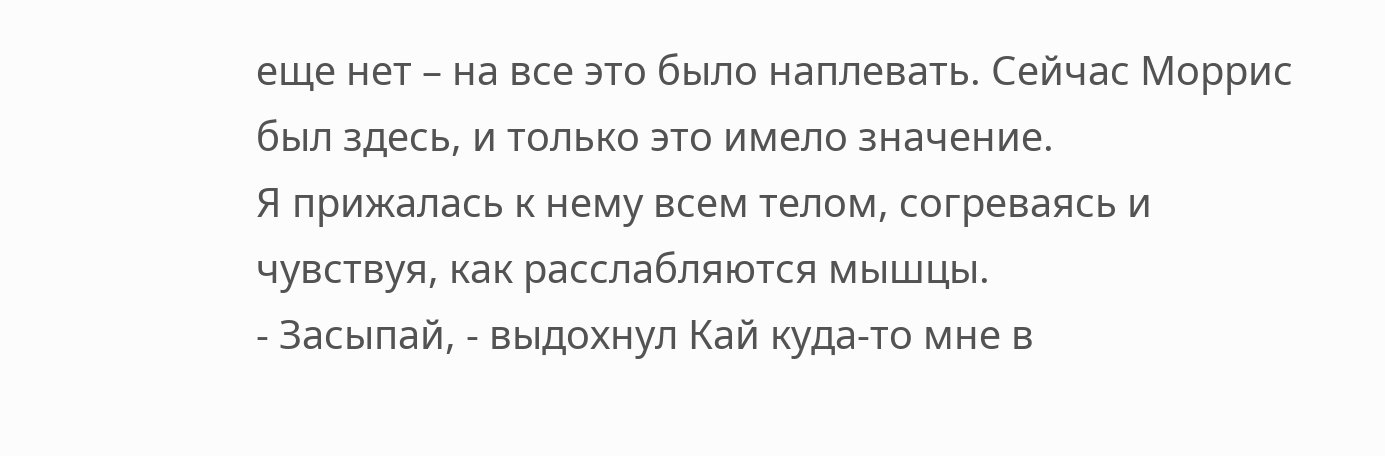еще нет – на все это было наплевать. Сейчас Моррис был здесь, и только это имело значение.
Я прижалась к нему всем телом, согреваясь и чувствуя, как расслабляются мышцы.
- Засыпай, - выдохнул Кай куда-то мне в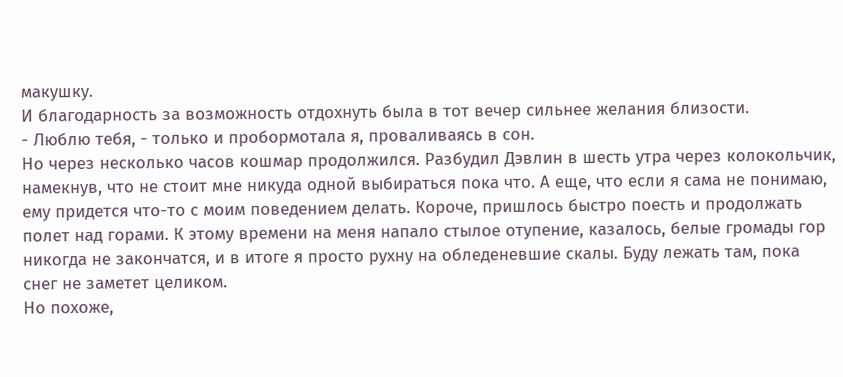макушку.
И благодарность за возможность отдохнуть была в тот вечер сильнее желания близости.
- Люблю тебя, - только и пробормотала я, проваливаясь в сон.
Но через несколько часов кошмар продолжился. Разбудил Дэвлин в шесть утра через колокольчик, намекнув, что не стоит мне никуда одной выбираться пока что. А еще, что если я сама не понимаю, ему придется что-то с моим поведением делать. Короче, пришлось быстро поесть и продолжать полет над горами. К этому времени на меня напало стылое отупение, казалось, белые громады гор никогда не закончатся, и в итоге я просто рухну на обледеневшие скалы. Буду лежать там, пока снег не заметет целиком.
Но похоже,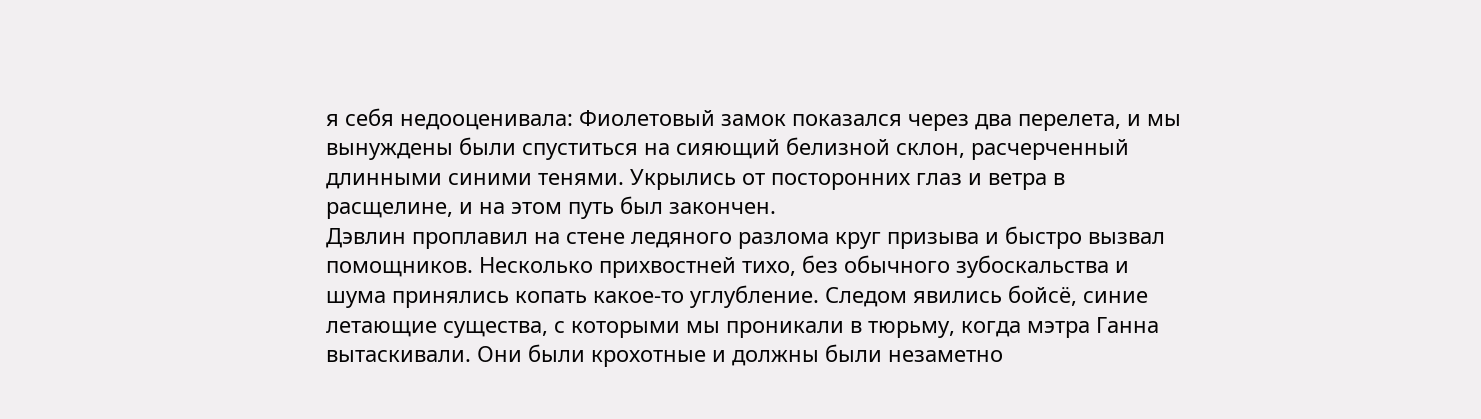я себя недооценивала: Фиолетовый замок показался через два перелета, и мы вынуждены были спуститься на сияющий белизной склон, расчерченный длинными синими тенями. Укрылись от посторонних глаз и ветра в расщелине, и на этом путь был закончен.
Дэвлин проплавил на стене ледяного разлома круг призыва и быстро вызвал помощников. Несколько прихвостней тихо, без обычного зубоскальства и шума принялись копать какое-то углубление. Следом явились бойсё, синие летающие существа, с которыми мы проникали в тюрьму, когда мэтра Ганна вытаскивали. Они были крохотные и должны были незаметно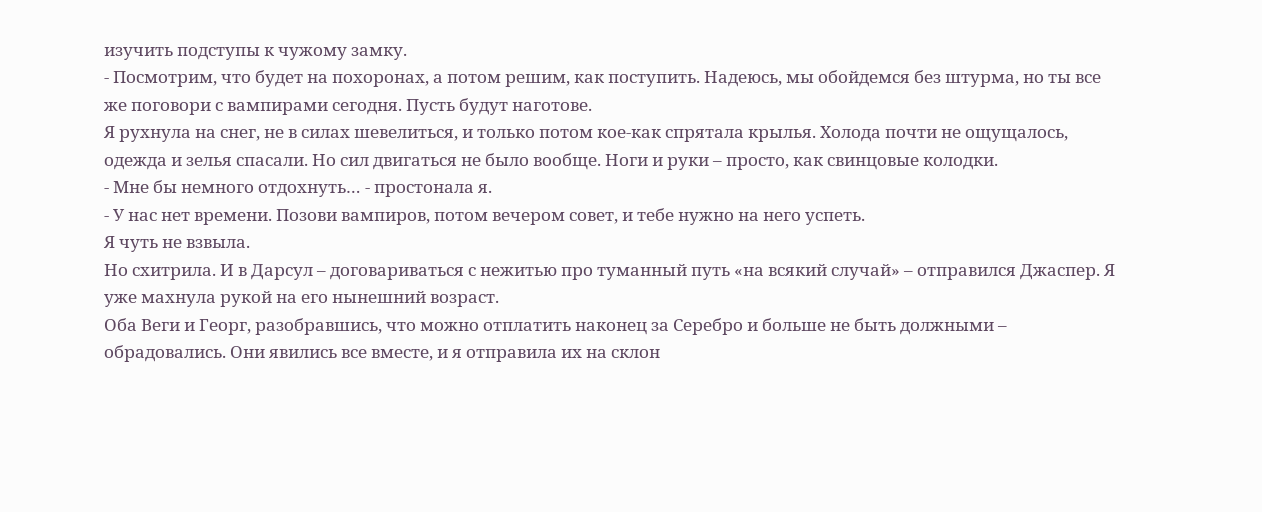изучить подступы к чужому замку.
- Посмотрим, что будет на похоронах, а потом решим, как поступить. Надеюсь, мы обойдемся без штурма, но ты все же поговори с вампирами сегодня. Пусть будут наготове.
Я рухнула на снег, не в силах шевелиться, и только потом кое-как спрятала крылья. Холода почти не ощущалось, одежда и зелья спасали. Но сил двигаться не было вообще. Ноги и руки – просто, как свинцовые колодки.
- Мне бы немного отдохнуть… - простонала я.
- У нас нет времени. Позови вампиров, потом вечером совет, и тебе нужно на него успеть.
Я чуть не взвыла.
Но схитрила. И в Дарсул – договариваться с нежитью про туманный путь «на всякий случай» – отправился Джаспер. Я уже махнула рукой на его нынешний возраст.
Оба Веги и Георг, разобравшись, что можно отплатить наконец за Серебро и больше не быть должными – обрадовались. Они явились все вместе, и я отправила их на склон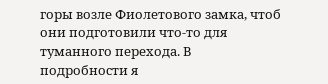горы возле Фиолетового замка, чтоб они подготовили что-то для туманного перехода. В подробности я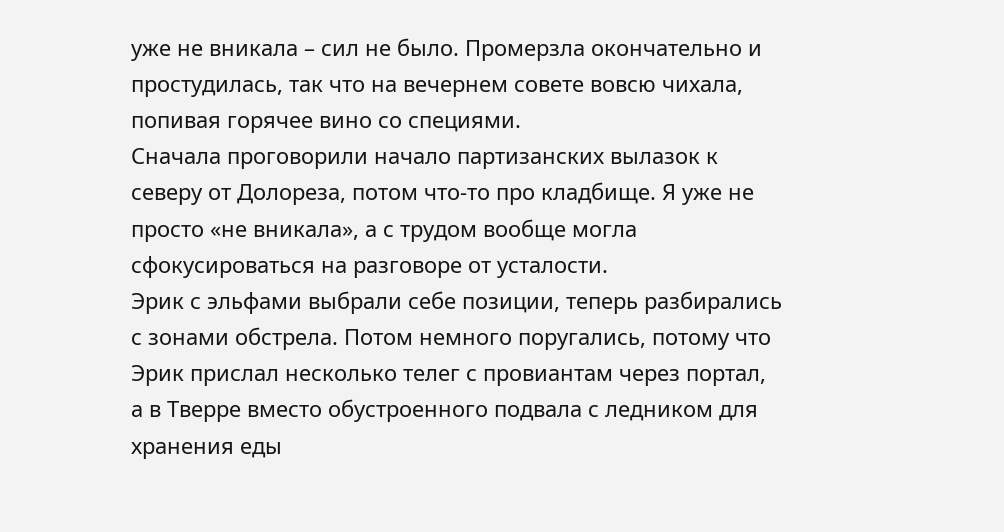уже не вникала – сил не было. Промерзла окончательно и простудилась, так что на вечернем совете вовсю чихала, попивая горячее вино со специями.
Сначала проговорили начало партизанских вылазок к северу от Долореза, потом что-то про кладбище. Я уже не просто «не вникала», а с трудом вообще могла сфокусироваться на разговоре от усталости.
Эрик с эльфами выбрали себе позиции, теперь разбирались с зонами обстрела. Потом немного поругались, потому что Эрик прислал несколько телег с провиантам через портал, а в Тверре вместо обустроенного подвала с ледником для хранения еды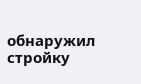обнаружил стройку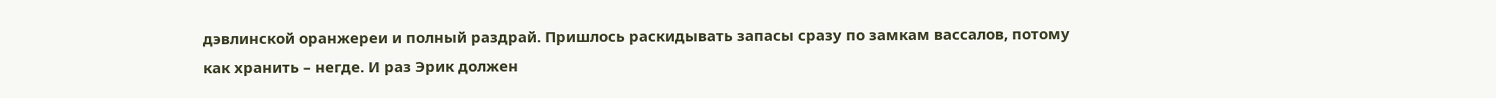дэвлинской оранжереи и полный раздрай. Пришлось раскидывать запасы сразу по замкам вассалов, потому как хранить – негде. И раз Эрик должен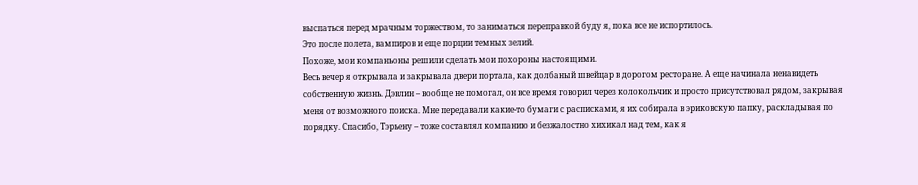выспаться перед мрачным торжеством, то заниматься переправкой буду я, пока все не испортилось.
Это после полета, вампиров и еще порции темных зелий.
Похоже, мои компаньоны решили сделать мои похороны настоящими.
Весь вечер я открывала и закрывала двери портала, как долбаный швейцар в дорогом ресторане. А еще начинала ненавидеть собственную жизнь. Дэвлин – вообще не помогал, он все время говорил через колокольчик и просто присутствовал рядом, закрывая меня от возможного поиска. Мне передавали какие-то бумаги с расписками, я их собирала в эриковскую папку, раскладывая по порядку. Спасибо, Тэрьену – тоже составлял компанию и безжалостно хихикал над тем, как я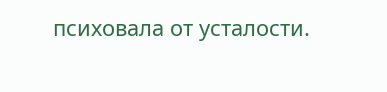психовала от усталости.